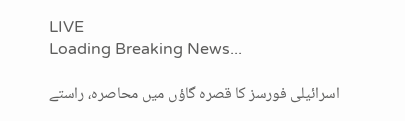LIVE
Loading Breaking News...

اسرائیلی فورسز کا قصرہ گاؤں میں محاصرہ، راستے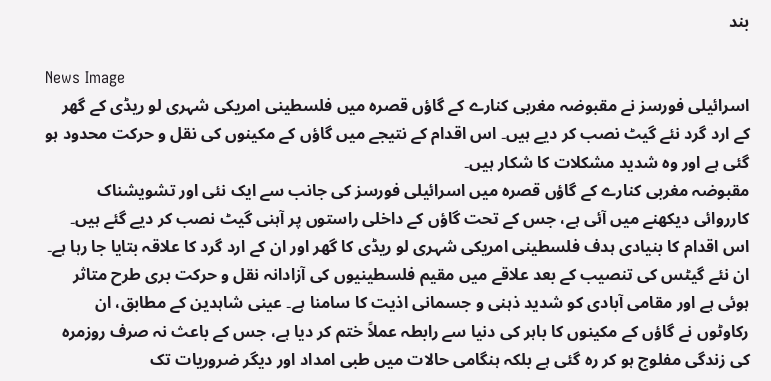بند

News Image
اسرائیلی فورسز نے مقبوضہ مغربی کنارے کے گاؤں قصرہ میں فلسطینی امریکی شہری لو ریڈی کے گھر کے ارد گرد نئے گیٹ نصب کر دیے ہیں۔ اس اقدام کے نتیجے میں گاؤں کے مکینوں کی نقل و حرکت محدود ہو گئی ہے اور وہ شدید مشکلات کا شکار ہیں۔
مقبوضہ مغربی کنارے کے گاؤں قصرہ میں اسرائیلی فورسز کی جانب سے ایک نئی اور تشویشناک کارروائی دیکھنے میں آئی ہے، جس کے تحت گاؤں کے داخلی راستوں پر آہنی گیٹ نصب کر دیے گئے ہیں۔ اس اقدام کا بنیادی ہدف فلسطینی امریکی شہری لو ریڈی کا گھر اور ان کے ارد گرد کا علاقہ بتایا جا رہا ہے۔ ان نئے گیٹس کی تنصیب کے بعد علاقے میں مقیم فلسطینیوں کی آزادانہ نقل و حرکت بری طرح متاثر ہوئی ہے اور مقامی آبادی کو شدید ذہنی و جسمانی اذیت کا سامنا ہے۔ عینی شاہدین کے مطابق، ان رکاوٹوں نے گاؤں کے مکینوں کا باہر کی دنیا سے رابطہ عملاً ختم کر دیا ہے، جس کے باعث نہ صرف روزمرہ کی زندگی مفلوج ہو کر رہ گئی ہے بلکہ ہنگامی حالات میں طبی امداد اور دیگر ضروریات تک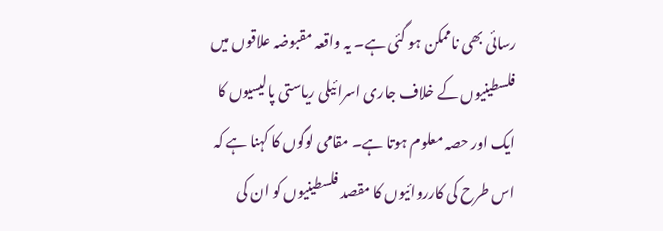رسائی بھی ناممکن ہو گئی ہے۔ یہ واقعہ مقبوضہ علاقوں میں فلسطینیوں کے خلاف جاری اسرائیلی ریاستی پالیسیوں کا ایک اور حصہ معلوم ہوتا ہے۔ مقامی لوگوں کا کہنا ہے کہ اس طرح کی کارروائیوں کا مقصد فلسطینیوں کو ان کی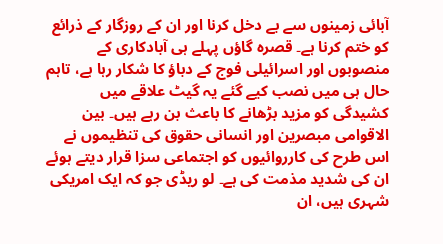آبائی زمینوں سے بے دخل کرنا اور ان کے روزگار کے ذرائع کو ختم کرنا ہے۔ قصرہ گاؤں پہلے ہی آبادکاری کے منصوبوں اور اسرائیلی فوج کے دباؤ کا شکار رہا ہے، تاہم حال ہی میں نصب کیے گئے یہ گیٹ علاقے میں کشیدگی کو مزید بڑھانے کا باعث بن رہے ہیں۔ بین الاقوامی مبصرین اور انسانی حقوق کی تنظیموں نے اس طرح کی کارروائیوں کو اجتماعی سزا قرار دیتے ہوئے ان کی شدید مذمت کی ہے۔ لو ریڈی جو کہ ایک امریکی شہری ہیں، ان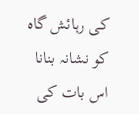کی رہائش گاہ کو نشانہ بنانا اس بات کی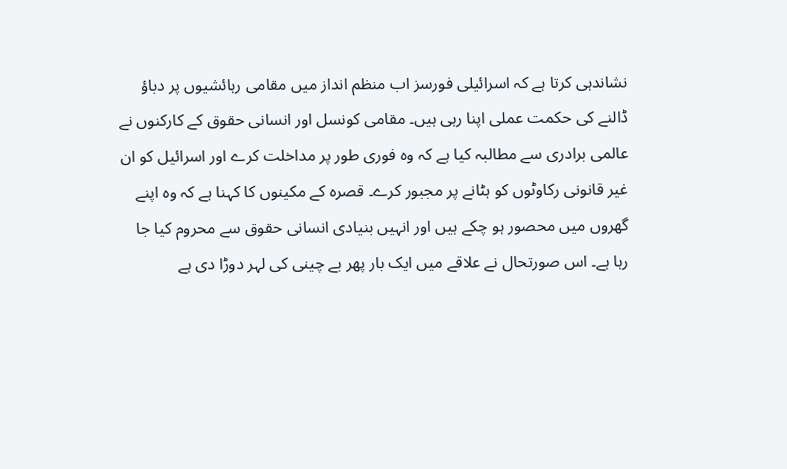نشاندہی کرتا ہے کہ اسرائیلی فورسز اب منظم انداز میں مقامی رہائشیوں پر دباؤ ڈالنے کی حکمت عملی اپنا رہی ہیں۔ مقامی کونسل اور انسانی حقوق کے کارکنوں نے عالمی برادری سے مطالبہ کیا ہے کہ وہ فوری طور پر مداخلت کرے اور اسرائیل کو ان غیر قانونی رکاوٹوں کو ہٹانے پر مجبور کرے۔ قصرہ کے مکینوں کا کہنا ہے کہ وہ اپنے گھروں میں محصور ہو چکے ہیں اور انہیں بنیادی انسانی حقوق سے محروم کیا جا رہا ہے۔ اس صورتحال نے علاقے میں ایک بار پھر بے چینی کی لہر دوڑا دی ہے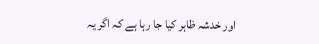اور خدشہ ظاہر کیا جا رہا ہے کہ اگر یہ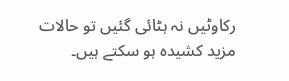رکاوٹیں نہ ہٹائی گئیں تو حالات مزید کشیدہ ہو سکتے ہیں۔